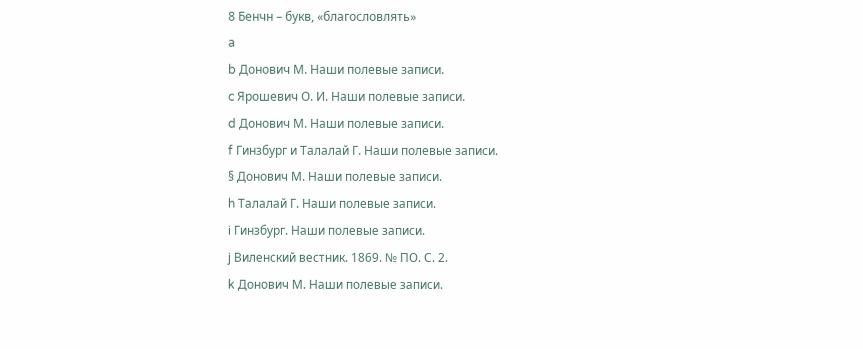8 Бенчн – букв, «благословлять»
a
b Донович М. Наши полевые записи.
c Ярошевич О. И. Наши полевые записи.
d Донович М. Наши полевые записи.
f Гинзбург и Талалай Г. Наши полевые записи.
§ Донович М. Наши полевые записи.
h Талалай Г. Наши полевые записи.
i Гинзбург. Наши полевые записи.
j Виленский вестник. 1869. № ПО. С. 2.
k Донович М. Наши полевые записи.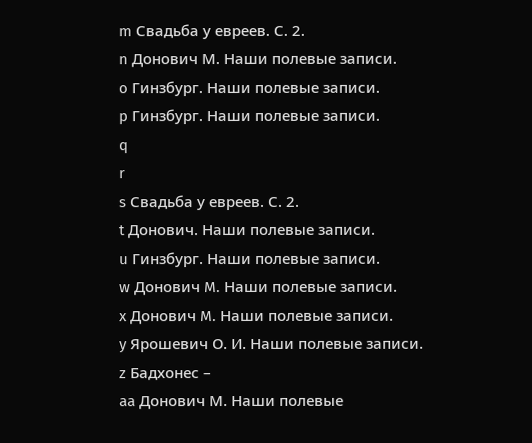m Свадьба у евреев. С. 2.
n Донович М. Наши полевые записи.
o Гинзбург. Наши полевые записи.
p Гинзбург. Наши полевые записи.
q
r
s Свадьба у евреев. С. 2.
t Донович. Наши полевые записи.
u Гинзбург. Наши полевые записи.
w Донович M. Наши полевые записи.
x Донович M. Наши полевые записи.
y Ярошевич О. И. Наши полевые записи.
z Бадхонес –
aa Донович М. Наши полевые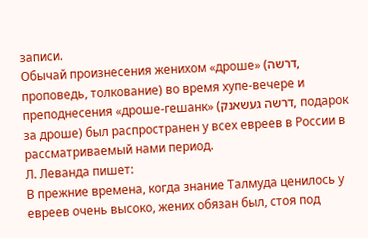записи.
Обычай произнесения женихом «дроше» (דרשה, проповедь, толкование) во время хупе-вечере и преподнесения «дроше-гешанк» (דרשה געשאנק, подарок за дроше) был распространен у всех евреев в России в рассматриваемый нами период.
Л. Леванда пишет:
В прежние времена, когда знание Талмуда ценилось у евреев очень высоко, жених обязан был, стоя под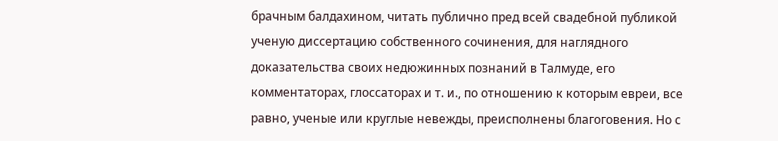брачным балдахином, читать публично пред всей свадебной публикой ученую диссертацию собственного сочинения, для наглядного доказательства своих недюжинных познаний в Талмуде, его комментаторах, глоссаторах и т. и., по отношению к которым евреи, все равно, ученые или круглые невежды, преисполнены благоговения. Но с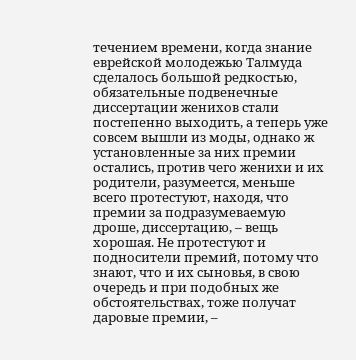течением времени, когда знание еврейской молодежью Талмуда сделалось большой редкостью, обязательные подвенечные диссертации женихов стали постепенно выходить, а теперь уже совсем вышли из моды, однако ж установленные за них премии остались, против чего женихи и их родители, разумеется, меньше всего протестуют, находя, что премии за подразумеваемую дроше, диссертацию, – вещь хорошая. Не протестуют и подносители премий, потому что знают, что и их сыновья, в свою очередь и при подобных же обстоятельствах, тоже получат даровые премии, –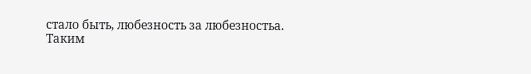стало быть, любезность за любезностьa.
Таким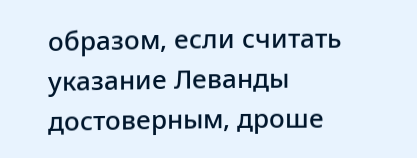образом, если считать указание Леванды достоверным, дроше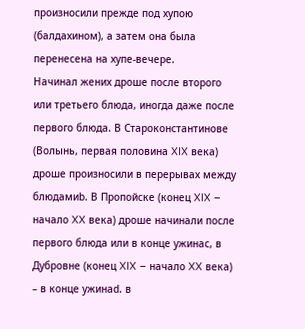произносили прежде под хупою (балдахином), а затем она была перенесена на хупе-вечере.
Начинал жених дроше после второго или третьего блюда, иногда даже после первого блюда. В Староконстантинове (Волынь, первая половина XIX века) дроше произносили в перерывах между блюдамиb. В Пропойске (конец XIX – начало XX века) дроше начинали после первого блюда или в конце ужинаc, в Дубровне (конец XIX – начало XX века) – в конце ужинаd. в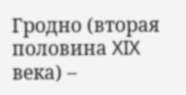Гродно (вторая половина XIX века) –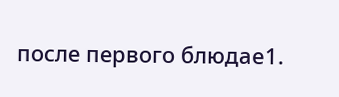после первого блюдаe1.